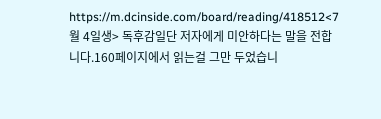https://m.dcinside.com/board/reading/418512<7월 4일생> 독후감일단 저자에게 미안하다는 말을 전합니다.160페이지에서 읽는걸 그만 두었습니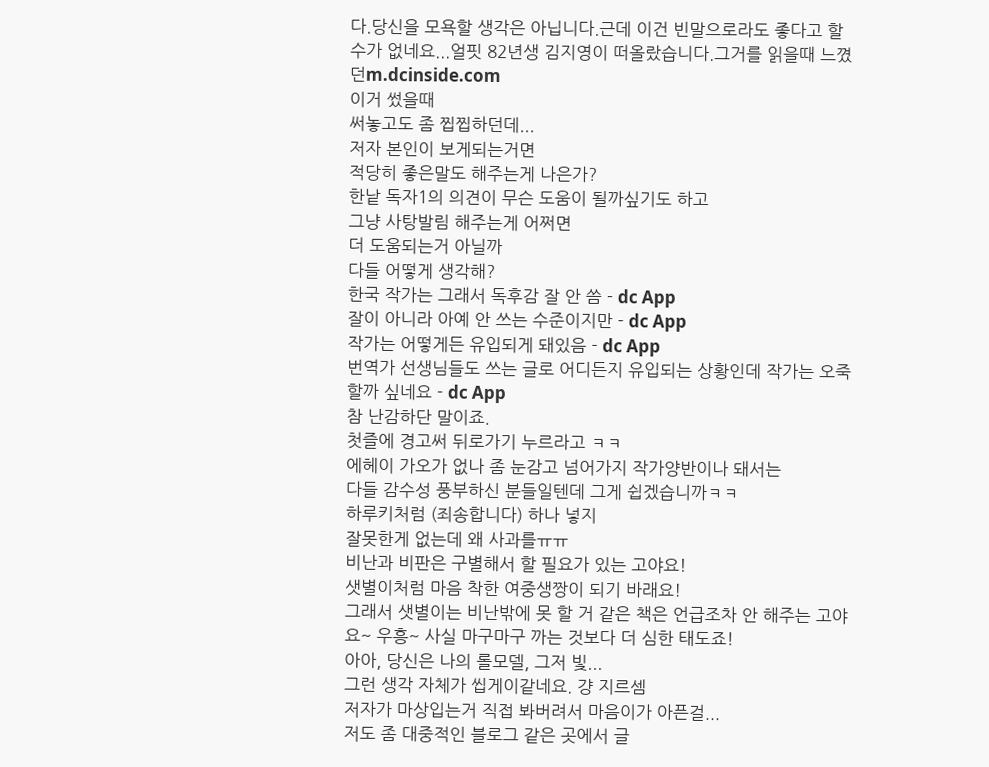다.당신을 모욕할 생각은 아닙니다.근데 이건 빈말으로라도 좋다고 할 수가 없네요...얼핏 82년생 김지영이 떠올랐습니다.그거를 읽을때 느꼈던m.dcinside.com
이거 썼을때
써놓고도 좀 찝찝하던데...
저자 본인이 보게되는거면
적당히 좋은말도 해주는게 나은가?
한낱 독자1의 의견이 무슨 도움이 될까싶기도 하고
그냥 사탕발림 해주는게 어쩌면
더 도움되는거 아닐까
다들 어떻게 생각해?
한국 작가는 그래서 독후감 잘 안 씀 - dc App
잘이 아니라 아예 안 쓰는 수준이지만 - dc App
작가는 어떻게든 유입되게 돼있음 - dc App
번역가 선생님들도 쓰는 글로 어디든지 유입되는 상황인데 작가는 오죽할까 싶네요 - dc App
참 난감하단 말이죠.
첫즐에 경고써 뒤로가기 누르라고 ㅋㅋ
에헤이 가오가 없나 좀 눈감고 넘어가지 작가양반이나 돼서는
다들 감수성 풍부하신 분들일텐데 그게 쉽겠습니까ㅋㅋ
하루키처럼 (죄송합니다) 하나 넣지
잘못한게 없는데 왜 사과를ㅠㅠ
비난과 비판은 구별해서 할 필요가 있는 고야요!
샛별이처럼 마음 착한 여중생짱이 되기 바래요!
그래서 샛별이는 비난밖에 못 할 거 같은 책은 언급조차 안 해주는 고야요~ 우흥~ 사실 마구마구 까는 것보다 더 심한 태도죠!
아아, 당신은 나의 롤모델, 그저 빛...
그런 생각 자체가 씹게이같네요. 걍 지르셈
저자가 마상입는거 직접 봐버려서 마음이가 아픈걸...
저도 좀 대중적인 블로그 같은 곳에서 글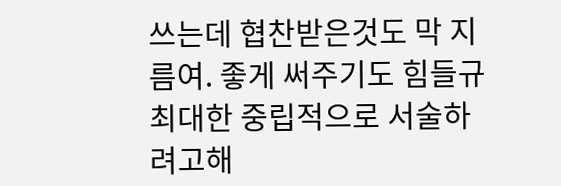쓰는데 협찬받은것도 막 지름여. 좋게 써주기도 힘들규 최대한 중립적으로 서술하려고해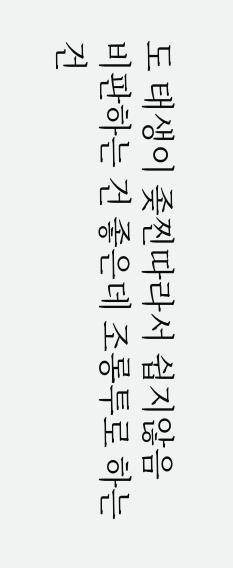도 태생이 좆찐따라서 쉽지않음
비판하는 건 좋은데 조롱투로 하는 건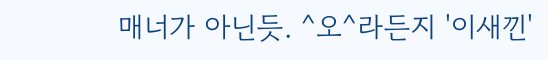매너가 아닌듯. ^오^라든지 '이새낀'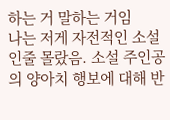하는 거 말하는 거임
나는 저게 자전적인 소설인줄 몰랐음. 소설 주인공의 양아치 행보에 대해 반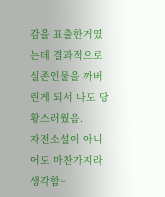감을 표출한거였는데 결과적으로 실존인물을 까버린게 되서 나도 당황스러웠음.
자전소설이 아니어도 마찬가지라 생각함~